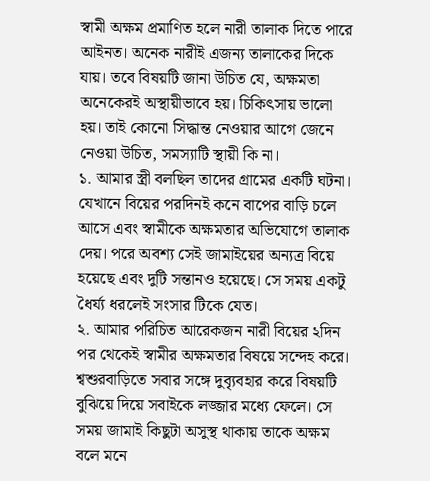স্বামী অক্ষম প্রমাণিত হলে নারী তালাক দিতে পারে আইনত। অনেক নারীই এজন্য তালাকের দিকে যায়। তবে বিষয়টি জানা উচিত যে, অক্ষমতা অনেকেরই অস্থায়ীভাবে হয়। চিকিৎসায় ভালো হয়। তাই কোনো সিদ্ধান্ত নেওয়ার আগে জেনে নেওয়া উচিত, সমস্যাটি স্থায়ী কি না।
১. আমার স্ত্রী বলছিল তাদের গ্রামের একটি ঘটনা। যেখানে বিয়ের পরদিনই কনে বাপের বাড়ি চলে আসে এবং স্বামীকে অক্ষমতার অভিযোগে তালাক দেয়। পরে অবশ্য সেই জামাইয়ের অন্যত্র বিয়ে হয়েছে এবং দুটি সন্তানও হয়েছে। সে সময় একটু ধৈর্য্য ধরলেই সংসার টিকে যেত।
২. আমার পরিচিত আরেকজন নারী বিয়ের ২দিন পর থেকেই স্বামীর অক্ষমতার বিষয়ে সন্দেহ করে। শ্বশুরবাড়িতে সবার সঙ্গে দুব্যৃবহার করে বিষয়টি বুঝিয়ে দিয়ে সবাইকে লজ্জার মধ্যে ফেলে। সে সময় জামাই কিছুটা অসুস্থ থাকায় তাকে অক্ষম বলে মনে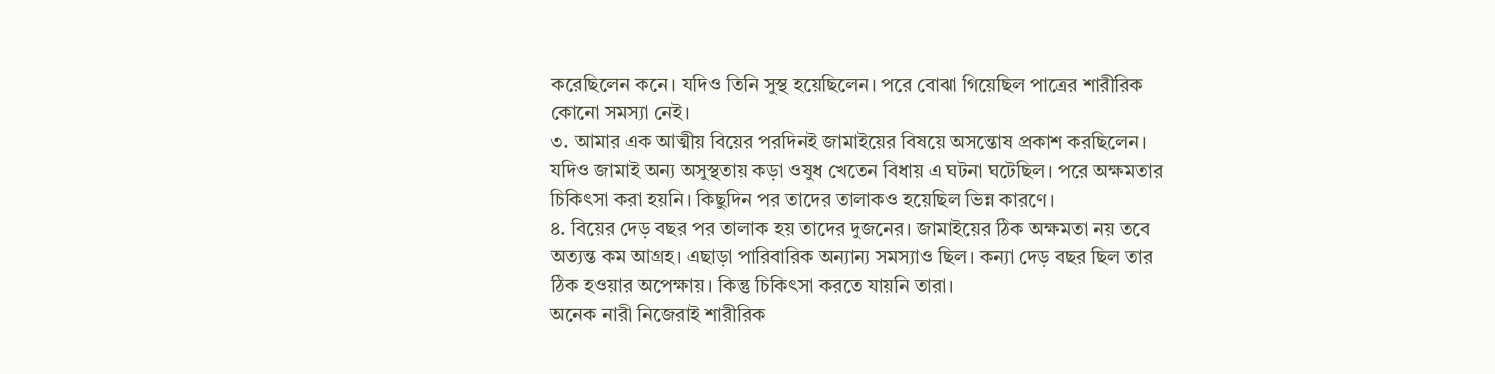করেছিলেন কনে। যদিও তিনি সুস্থ হয়েছিলেন। পরে বোঝা গিয়েছিল পাত্রের শারীরিক কোনো সমস্যা নেই।
৩. আমার এক আত্মীয় বিয়ের পরদিনই জামাইয়ের বিষয়ে অসন্তোষ প্রকাশ করছিলেন। যদিও জামাই অন্য অসুস্থতায় কড়া ওষুধ খেতেন বিধায় এ ঘটনা ঘটেছিল। পরে অক্ষমতার চিকিৎসা করা হয়নি। কিছুদিন পর তাদের তালাকও হয়েছিল ভিন্ন কারণে।
৪. বিয়ের দেড় বছর পর তালাক হয় তাদের দুজনের। জামাইয়ের ঠিক অক্ষমতা নয় তবে অত্যন্ত কম আগ্রহ। এছাড়া পারিবারিক অন্যান্য সমস্যাও ছিল। কন্যা দেড় বছর ছিল তার ঠিক হওয়ার অপেক্ষায়। কিন্তু চিকিৎসা করতে যায়নি তারা।
অনেক নারী নিজেরাই শারীরিক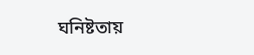ঘনিষ্টতায়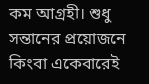কম আগ্রহী। শুধু সন্তানের প্রয়োজনে কিংবা একেবারেই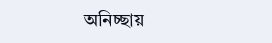অনিচ্ছায়